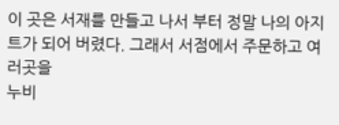이 곳은 서재를 만들고 나서 부터 정말 나의 아지트가 되어 버렸다. 그래서 서점에서 주문하고 여러곳을
누비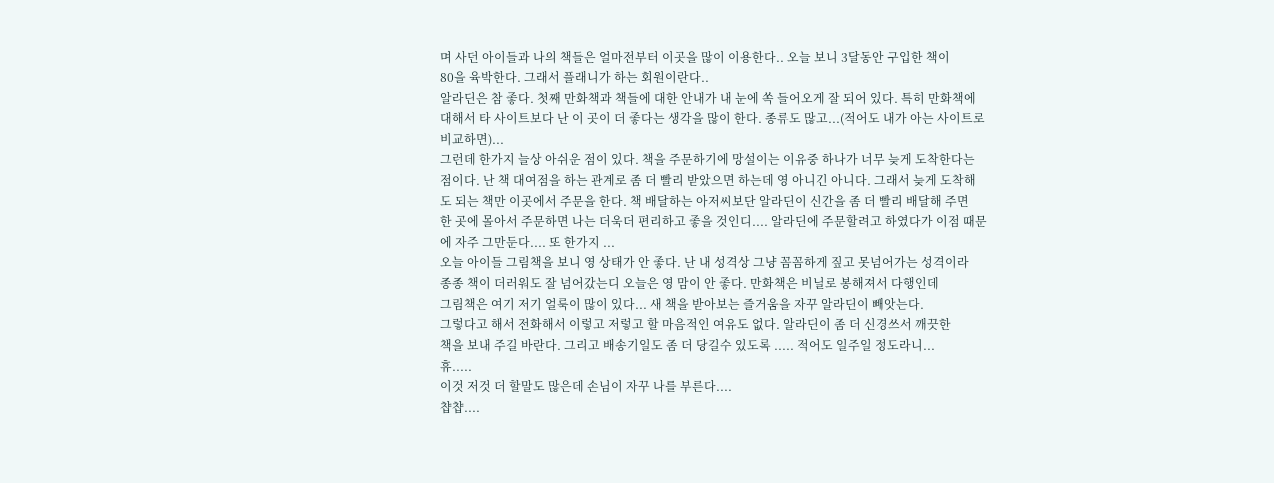며 사던 아이들과 나의 책들은 얼마전부터 이곳을 많이 이용한다.. 오늘 보니 3달동안 구입한 책이
80을 육박한다. 그래서 플래니가 하는 회원이란다..
알라딘은 참 좋다. 첫째 만화책과 책들에 대한 안내가 내 눈에 쏙 들어오게 잘 되어 있다. 특히 만화책에
대해서 타 사이트보다 난 이 곳이 더 좋다는 생각을 많이 한다. 종류도 많고...(적어도 내가 아는 사이트로
비교하면)...
그런데 한가지 늘상 아쉬운 점이 있다. 책을 주문하기에 망설이는 이유중 하나가 너무 늦게 도착한다는
점이다. 난 책 대여점을 하는 관계로 좀 더 빨리 받았으면 하는데 영 아니긴 아니다. 그래서 늦게 도착해
도 되는 책만 이곳에서 주문을 한다. 책 배달하는 아저씨보단 알라딘이 신간을 좀 더 빨리 배달해 주면
한 곳에 몰아서 주문하면 나는 더욱더 편리하고 좋을 것인디.... 알라딘에 주문할려고 하였다가 이점 때문
에 자주 그만둔다.... 또 한가지 ...
오늘 아이들 그림책을 보니 영 상태가 안 좋다. 난 내 성격상 그냥 꼼꼼하게 짚고 못넘어가는 성격이라
종종 책이 더러워도 잘 넘어갔는디 오늘은 영 맘이 안 좋다. 만화책은 비닐로 봉해져서 다행인데
그림책은 여기 저기 얼룩이 많이 있다... 새 책을 받아보는 즐거움을 자꾸 알라딘이 빼앗는다.
그렇다고 해서 전화해서 이렇고 저렇고 할 마음적인 여유도 없다. 알라딘이 좀 더 신경쓰서 깨끗한
책을 보내 주길 바란다. 그리고 배송기일도 좀 더 당길수 있도록 ..... 적어도 일주일 정도라니...
휴.....
이것 저것 더 할말도 많은데 손님이 자꾸 나를 부른다....
챱챱....